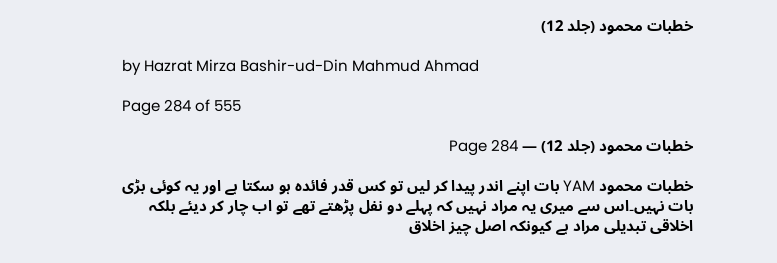خطبات محمود (جلد 12)

by Hazrat Mirza Bashir-ud-Din Mahmud Ahmad

Page 284 of 555

خطبات محمود (جلد 12) — Page 284

خطبات محمود YAM بات اپنے اندر پیدا کر لیں تو کس قدر فائدہ ہو سکتا ہے اور یہ کوئی بڑی بات نہیں۔اس سے میری یہ مراد نہیں کہ پہلے دو نفل پڑھتے تھے تو اب چار کر دیئے بلکہ اخلاقی تبدیلی مراد ہے کیونکہ اصل چیز اخلاق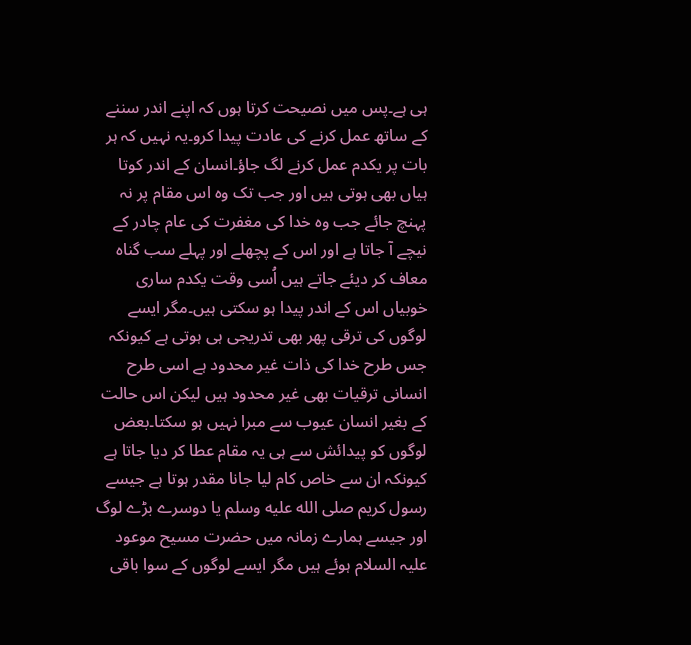ہی ہے۔پس میں نصیحت کرتا ہوں کہ اپنے اندر سننے کے ساتھ عمل کرنے کی عادت پیدا کرو۔یہ نہیں کہ ہر بات پر یکدم عمل کرنے لگ جاؤ۔انسان کے اندر کوتا ہیاں بھی ہوتی ہیں اور جب تک وہ اس مقام پر نہ پہنچ جائے جب وہ خدا کی مغفرت کی عام چادر کے نیچے آ جاتا ہے اور اس کے پچھلے اور پہلے سب گناہ معاف کر دیئے جاتے ہیں اُسی وقت یکدم ساری خوبیاں اس کے اندر پیدا ہو سکتی ہیں۔مگر ایسے لوگوں کی ترقی پھر بھی تدریجی ہی ہوتی ہے کیونکہ جس طرح خدا کی ذات غیر محدود ہے اسی طرح انسانی ترقیات بھی غیر محدود ہیں لیکن اس حالت کے بغیر انسان عیوب سے مبرا نہیں ہو سکتا۔بعض لوگوں کو پیدائش سے ہی یہ مقام عطا کر دیا جاتا ہے کیونکہ ان سے خاص کام لیا جانا مقدر ہوتا ہے جیسے رسول کریم صلى الله عليه وسلم یا دوسرے بڑے لوگ اور جیسے ہمارے زمانہ میں حضرت مسیح موعود علیہ السلام ہوئے ہیں مگر ایسے لوگوں کے سوا باقی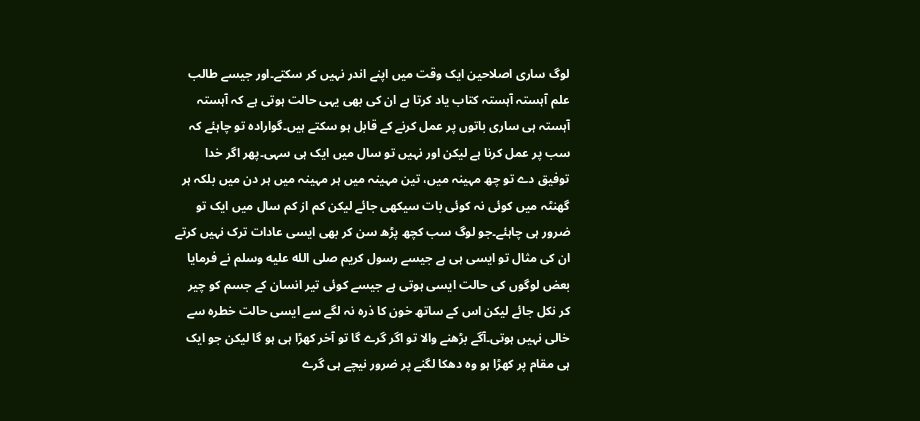لوگ ساری اصلاحین ایک وقت میں اپنے اندر نہیں کر سکتے۔اور جیسے طالب علم آہستہ آہستہ کتاب یاد کرتا ہے ان کی بھی یہی حالت ہوتی ہے کہ آہستہ آہستہ ہی ساری باتوں پر عمل کرنے کے قابل ہو سکتے ہیں۔گوارادہ تو چاہئے کہ سب پر عمل کرنا ہے لیکن اور نہیں تو سال میں ایک ہی سہی۔پھر اگر خدا توفیق دے تو چھ مہینہ میں، تین مہینہ میں ہر مہینہ میں ہر دن میں بلکہ ہر گھنٹہ میں کوئی نہ کوئی بات سیکھی جائے لیکن کم از کم سال میں ایک تو ضرور ہی چاہئے۔جو لوگ سب کچھ پڑھ سن کر بھی ایسی عادات ترک نہیں کرتے ان کی مثال تو ایسی ہی ہے جیسے رسول کریم صلى الله عليه وسلم نے فرمایا بعض لوگوں کی حالت ایسی ہوتی ہے جیسے کوئی تیر انسان کے جسم کو چیر کر نکل جائے لیکن اس کے ساتھ خون کا ذرہ نہ لگے سے ایسی حالت خطرہ سے خالی نہیں ہوتی۔آگے بڑھنے والا تو اگر گرے گا تو آخر کھڑا ہی ہو گا لیکن جو ایک ہی مقام پر کھڑا ہو وہ دھکا لگنے پر ضرور نیچے ہی گرے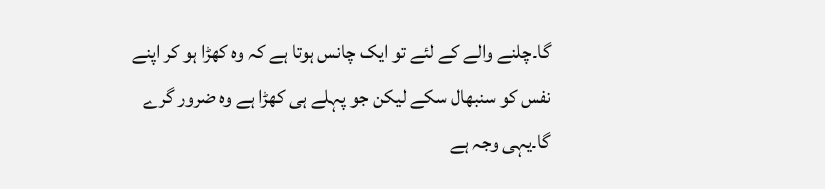گا۔چلنے والے کے لئے تو ایک چانس ہوتا ہے کہ وہ کھڑا ہو کر اپنے نفس کو سنبھال سکے لیکن جو پہلے ہی کھڑا ہے وہ ضرور گرے گا۔یہی وجہ ہے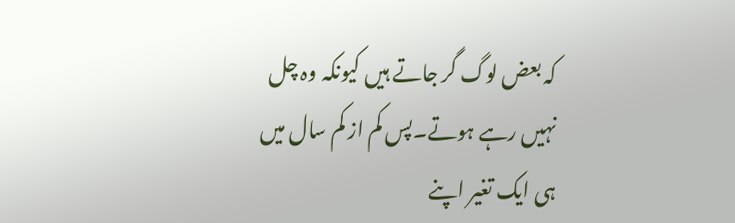کہ بعض لوگ گر جاتے ہیں کیونکہ وہ چل نہیں رہے ہوتے۔پس کم از کم سال میں ہی ایک تغیر اپنے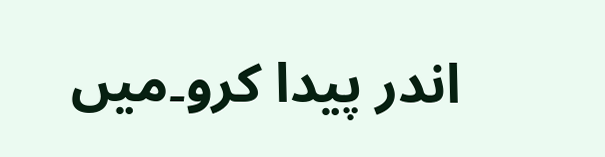اندر پیدا کرو۔میں